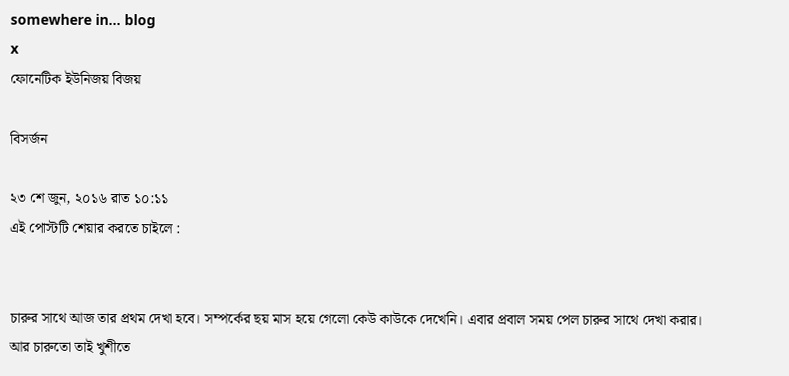somewhere in... blog
x
ফোনেটিক ইউনিজয় বিজয়

বিসর্জন

২৩ শে জুন, ২০১৬ রাত ১০:১১
এই পোস্টটি শেয়ার করতে চাইলে :


চারুর সাথে আজ তার প্রথম দেখা হবে। সম্পর্কের ছয় মাস হয়ে গেলো কেউ কাউকে দেখেনি। এবার প্রবাল সময় পেল চারুর সাথে দেখা করার। আর চারুতো তাই খুশীতে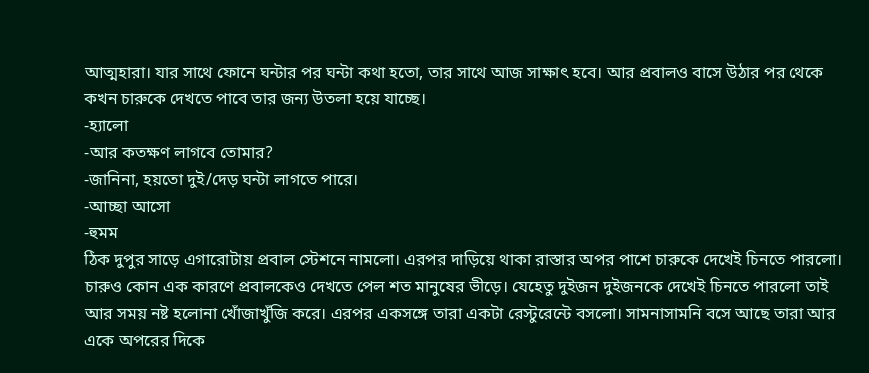আত্মহারা। যার সাথে ফোনে ঘন্টার পর ঘন্টা কথা হতো, তার সাথে আজ সাক্ষাৎ হবে। আর প্রবালও বাসে উঠার পর থেকে কখন চারুকে দেখতে পাবে তার জন্য উতলা হয়ে যাচ্ছে।
-হ্যালো
-আর কতক্ষণ লাগবে তোমার?
-জানিনা, হয়তো দুই/দেড় ঘন্টা লাগতে পারে।
-আচ্ছা আসো
-হুমম
ঠিক দুপুর সাড়ে এগারোটায় প্রবাল স্টেশনে নামলো। এরপর দাড়িয়ে থাকা রাস্তার অপর পাশে চারুকে দেখেই চিনতে পারলো। চারুও কোন এক কারণে প্রবালকেও দেখতে পেল শত মানুষের ভীড়ে। যেহেতু দুইজন দুইজনকে দেখেই চিনতে পারলো তাই আর সময় নষ্ট হলোনা খোঁজাখুঁজি করে। এরপর একসঙ্গে তারা একটা রেস্টুরেন্টে বসলো। সামনাসামনি বসে আছে তারা আর একে অপরের দিকে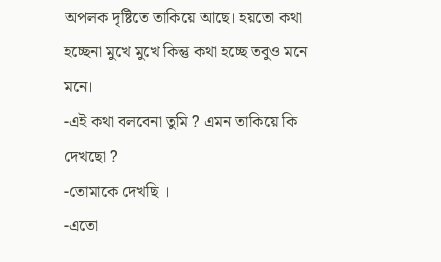অপলক দৃষ্টিতে তাকিয়ে আছে। হয়তো কথা হচ্ছেনা মুখে মুখে কিন্তু কথা হচ্ছে তবুও মনে মনে।
-এই কথা বলবেনা তুমি ? এমন তাকিয়ে কি দেখছো ?
-তোমাকে দেখছি ।
-এতো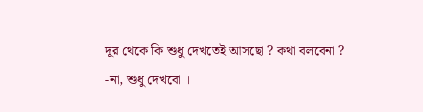দূর থেকে কি শুধু দেখতেই আসছো ? কথা বলবেনা ?
-না, শুধু দেখবো ।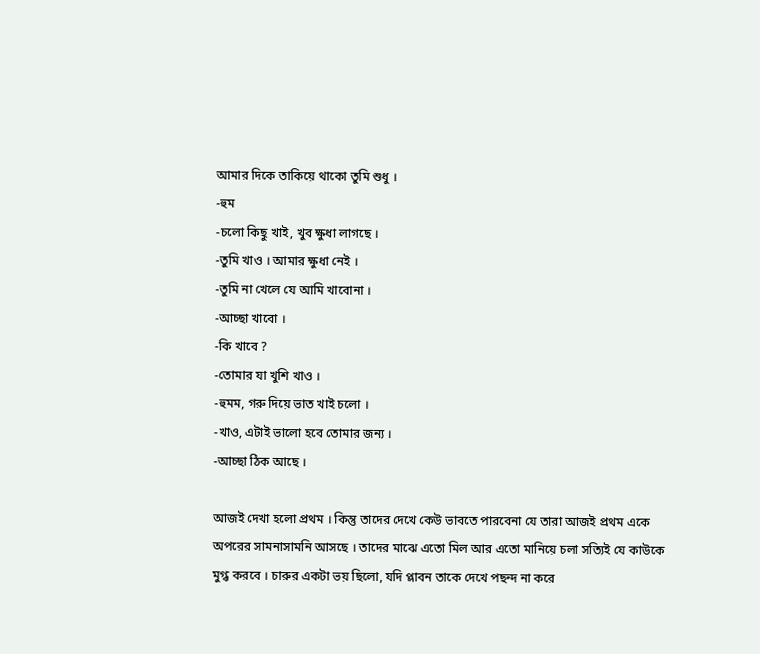আমার দিকে তাকিয়ে থাকো তুমি শুধু ।
-হুম
-চলো কিছু খাই, খুব ক্ষুধা লাগছে ।
-তুমি খাও । আমার ক্ষুধা নেই ।
-তুমি না খেলে যে আমি খাবোনা ।
-আচ্ছা খাবো ।
-কি খাবে ?
-তোমার যা খুশি খাও ।
-হুমম, গরু দিয়ে ভাত খাই চলো ।
-খাও, এটাই ভালো হবে তোমার জন্য ।
-আচ্ছা ঠিক আছে ।

আজই দেখা হলো প্রথম । কিন্তু তাদের দেখে কেউ ভাবতে পারবেনা যে তারা আজই প্রথম একে অপরের সামনাসামনি আসছে । তাদের মাঝে এতো মিল আর এতো মানিয়ে চলা সত্যিই যে কাউকে মুগ্ধ করবে । চারুর একটা ভয় ছিলো, যদি প্লাবন তাকে দেখে পছন্দ না করে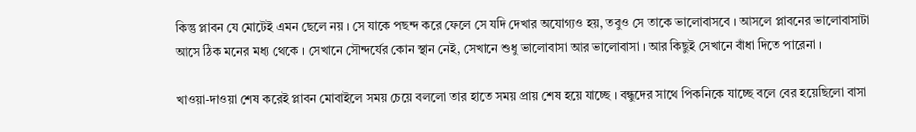কিন্তু প্লাবন যে মোটেই এমন ছেলে নয় । সে যাকে পছন্দ করে ফেলে সে যদি দেখার অযোগ্যও হয়, তবুও সে তাকে ভালোবাসবে । আসলে প্লাবনের ভালোবাসাটা আসে ঠিক মনের মধ্য থেকে । সেখানে সৌন্দর্যের কোন স্থান নেই, সেখানে শুধু ভালোবাসা আর ভালোবাসা । আর কিছুই সেখানে বাঁধা দিতে পারেনা ।

খাওয়া-দাওয়া শেষ করেই প্লাবন মোবাইলে সময় চেয়ে বললো তার হাতে সময় প্রায় শেষ হয়ে যাচ্ছে । বন্ধুদের সাথে পিকনিকে যাচ্ছে বলে বের হয়েছিলো বাসা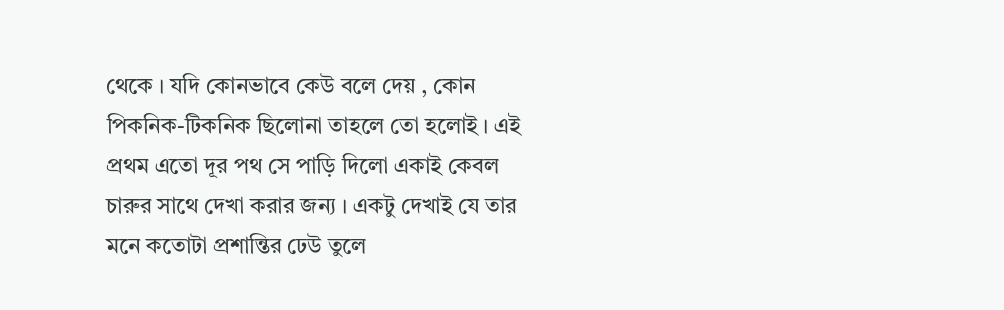থেকে । যদি কোনভাবে কেউ বলে দেয় , কোন পিকনিক-টিকনিক ছিলোনা তাহলে তো হলোই । এই প্রথম এতো দূর পথ সে পাড়ি দিলো একাই কেবল চারুর সাথে দেখা করার জন্য । একটু দেখাই যে তার মনে কতোটা প্রশান্তির ঢেউ তুলে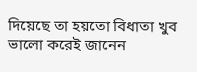দিয়েছে তা হয়তো বিধাতা খুব ভালো করেই জানেন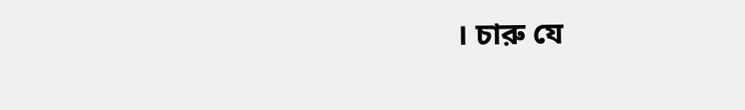। চারু যে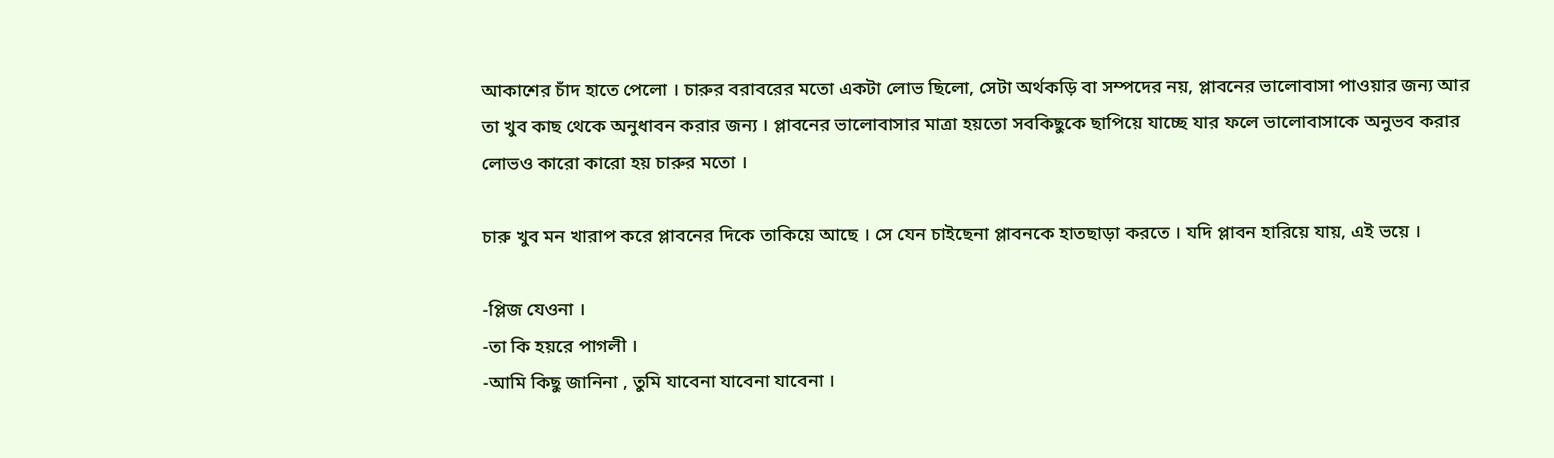আকাশের চাঁদ হাতে পেলো । চারুর বরাবরের মতো একটা লোভ ছিলো, সেটা অর্থকড়ি বা সম্পদের নয়, প্লাবনের ভালোবাসা পাওয়ার জন্য আর তা খুব কাছ থেকে অনুধাবন করার জন্য । প্লাবনের ভালোবাসার মাত্রা হয়তো সবকিছুকে ছাপিয়ে যাচ্ছে যার ফলে ভালোবাসাকে অনুভব করার লোভও কারো কারো হয় চারুর মতো ।

চারু খুব মন খারাপ করে প্লাবনের দিকে তাকিয়ে আছে । সে যেন চাইছেনা প্লাবনকে হাতছাড়া করতে । যদি প্লাবন হারিয়ে যায়, এই ভয়ে ।

-প্লিজ যেওনা ।
-তা কি হয়রে পাগলী ।
-আমি কিছু জানিনা , তুমি যাবেনা যাবেনা যাবেনা ।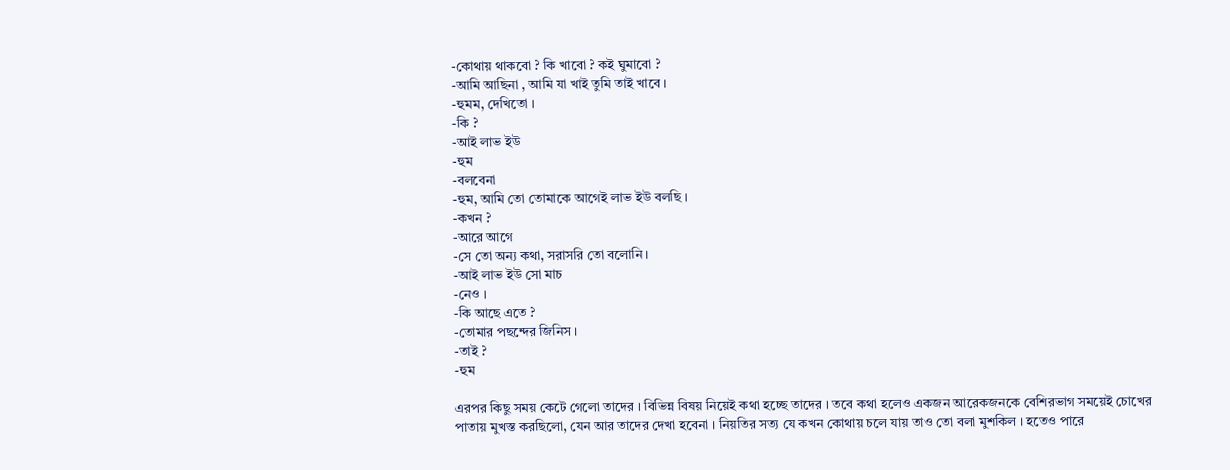-কোথায় থাকবো ? কি খাবো ? কই ঘুমাবো ?
-আমি আছিনা , আমি যা খাই তুমি তাই খাবে ।
-হুমম, দেখিতো ।
-কি ?
-আই লাভ ইউ
-হুম
-বলবেনা
-হুম, আমি তো তোমাকে আগেই লাভ ইউ বলছি ।
-কখন ?
-আরে আগে
-সে তো অন্য কথা, সরাসরি তো বলোনি ।
-আই লাভ ইউ সো মাচ
-নেও ।
-কি আছে এতে ?
-তোমার পছন্দের জিনিস ।
-তাই ?
-হুম

এরপর কিছু সময় কেটে গেলো তাদের । বিভিন্ন বিষয় নিয়েই কথা হচ্ছে তাদের । তবে কথা হলেও একজন আরেকজনকে বেশিরভাগ সময়েই চোখের পাতায় মুখস্ত করছিলো, যেন আর তাদের দেখা হবেনা । নিয়তির সত্য যে কখন কোথায় চলে যায় তাও তো বলা মুশকিল । হতেও পারে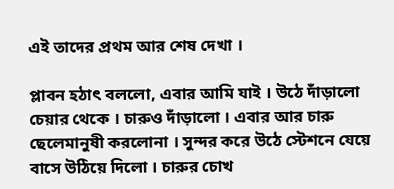এই তাদের প্রথম আর শেষ দেখা ।

প্লাবন হঠাৎ বললো, এবার আমি যাই । উঠে দাঁড়ালো চেয়ার থেকে । চারুও দাঁড়ালো । এবার আর চারু ছেলেমানুষী করলোনা । সুন্দর করে উঠে স্টেশনে যেয়ে বাসে উঠিয়ে দিলো । চারুর চোখ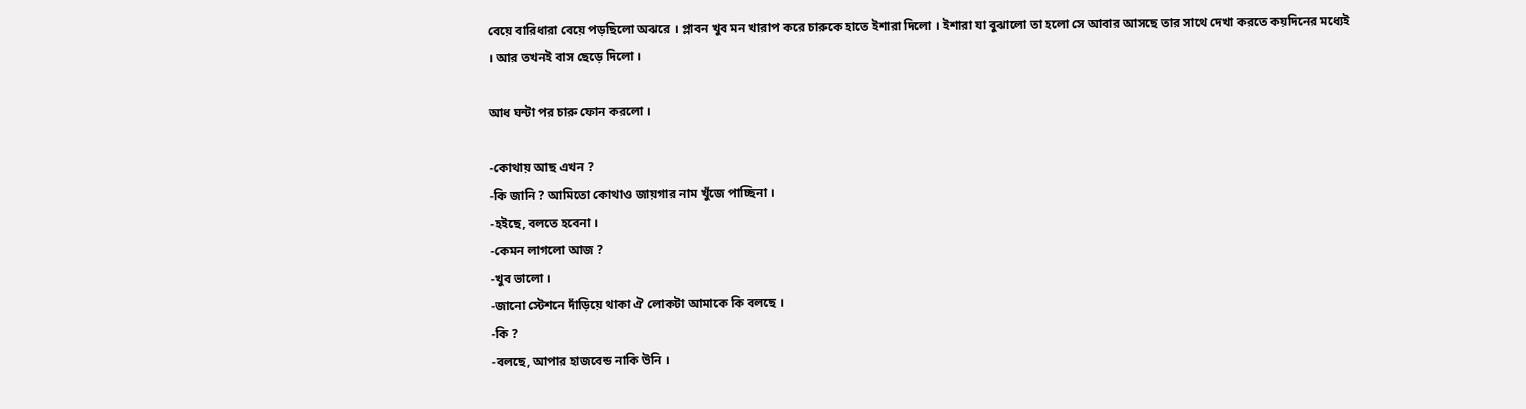বেয়ে বারিধারা বেয়ে পড়ছিলো অঝরে । প্লাবন খুব মন খারাপ করে চারুকে হাতে ইশারা দিলো । ইশারা যা বুঝালো তা হলো সে আবার আসছে তার সাথে দেখা করতে কয়দিনের মধ্যেই । আর তখনই বাস ছেড়ে দিলো ।

আধ ঘন্টা পর চারু ফোন করলো ।

-কোথায় আছ এখন ?
-কি জানি ? আমিতো কোথাও জায়গার নাম খুঁজে পাচ্ছিনা ।
-হইছে, বলতে হবেনা ।
-কেমন লাগলো আজ ?
-খুব ভালো ।
-জানো স্টেশনে দাঁড়িয়ে থাকা ঐ লোকটা আমাকে কি বলছে ।
-কি ?
-বলছে, আপার হাজবেন্ড নাকি উনি ।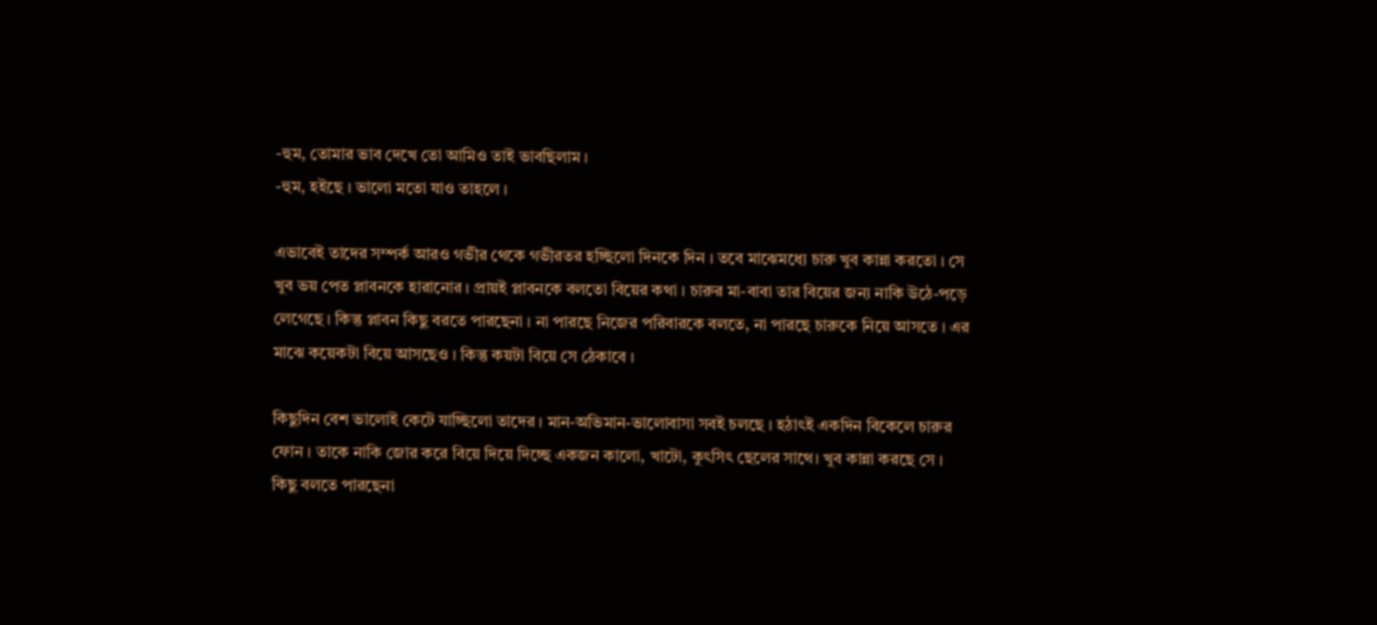-হুম, তোমার ভাব দেখে তো আমিও তাই ভাবছিলাম ।
-হুম, হইছে । ভালো মতো যাও তাহলে ।

এভাবেই তাদের সম্পর্ক আরও গভীর থেকে গভীরতর হচ্ছিলো দিনকে দিন । তবে মাঝেমধ্যে চারু খুব কান্না করতো । সে খুব ভয় পেত প্লাবনকে হারানোর । প্রায়ই প্লাবনকে বলতো বিয়ের কথা । চারুর মা-বাবা তার বিয়ের জন্য নাকি উঠে-পড়ে লেগেছে । কিন্তু প্লাবন কিছু বরতে পারছেনা । না পারছে নিজের পরিবারকে বলতে, না পারছে চারুকে নিয়ে আসতে । এর মাঝে কয়েকটা বিয়ে আসছেও । কিন্তু কয়টা বিয়ে সে ঠেকাবে ।

কিছুদিন বেশ ভালোই কেটে যাচ্ছিলো তাদের । মান-অভিমান-ভালোবাসা সবই চলছে । হঠাৎই একদিন বিকেলে চারুর ফোন । তাকে নাকি জোর করে বিয়ে দিয়ে দিচ্ছে একজন কালো, খাটো, কুৎসিৎ ছেলের সাথে। খুব কান্না করছে সে । কিছু বলতে পারছেনা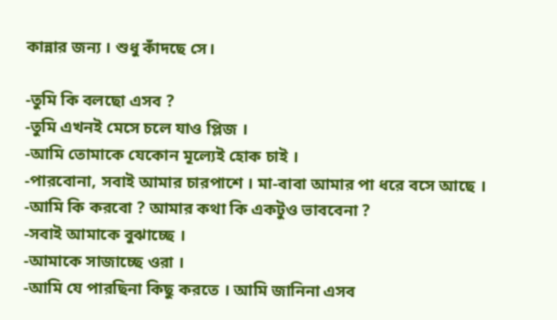কান্নার জন্য । শুধু কাঁদছে সে।

-তুমি কি বলছো এসব ?
-তুমি এখনই মেসে চলে যাও প্লিজ ।
-আমি তোমাকে যেকোন মূল্যেই হোক চাই ।
-পারবোনা, সবাই আমার চারপাশে । মা-বাবা আমার পা ধরে বসে আছে ।
-আমি কি করবো ? আমার কথা কি একটুও ভাববেনা ?
-সবাই আমাকে বুঝাচ্ছে ।
-আমাকে সাজাচ্ছে ওরা ।
-আমি যে পারছিনা কিছু করতে । আমি জানিনা এসব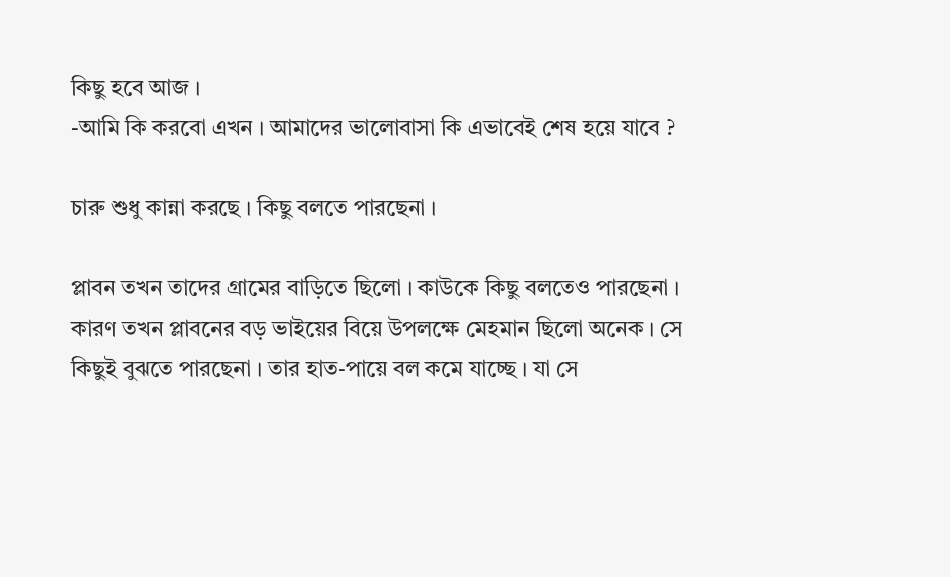কিছু হবে আজ ।
-আমি কি করবো এখন । আমাদের ভালোবাসা কি এভাবেই শেষ হয়ে যাবে ?

চারু শুধু কান্না করছে । কিছু বলতে পারছেনা ।

প্লাবন তখন তাদের গ্রামের বাড়িতে ছিলো । কাউকে কিছু বলতেও পারছেনা । কারণ তখন প্লাবনের বড় ভাইয়ের বিয়ে উপলক্ষে মেহমান ছিলো অনেক । সে কিছুই বুঝতে পারছেনা । তার হাত-পায়ে বল কমে যাচ্ছে । যা সে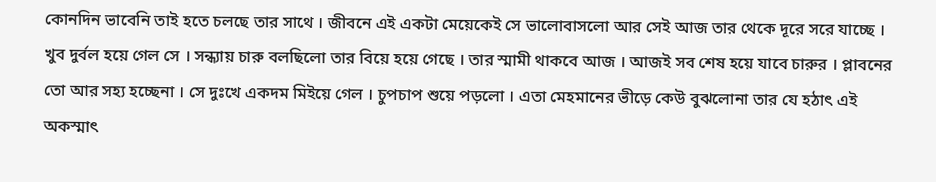কোনদিন ভাবেনি তাই হতে চলছে তার সাথে । জীবনে এই একটা মেয়েকেই সে ভালোবাসলো আর সেই আজ তার থেকে দূরে সরে যাচ্ছে । খুব দুর্বল হয়ে গেল সে । সন্ধ্যায় চারু বলছিলো তার বিয়ে হয়ে গেছে । তার স্মামী থাকবে আজ । আজই সব শেষ হয়ে যাবে চারুর । প্লাবনের তো আর সহ্য হচ্ছেনা । সে দুঃখে একদম মিইয়ে গেল । চুপচাপ শুয়ে পড়লো । এতা মেহমানের ভীড়ে কেউ বুঝলোনা তার যে হঠাৎ এই অকস্মাৎ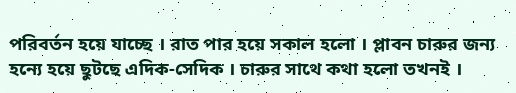পরিবর্তন হয়ে যাচ্ছে । রাত পার হয়ে সকাল হলো । প্লাবন চারুর জন্য হন্যে হয়ে ছুটছে এদিক-সেদিক । চারুর সাথে কথা হলো তখনই ।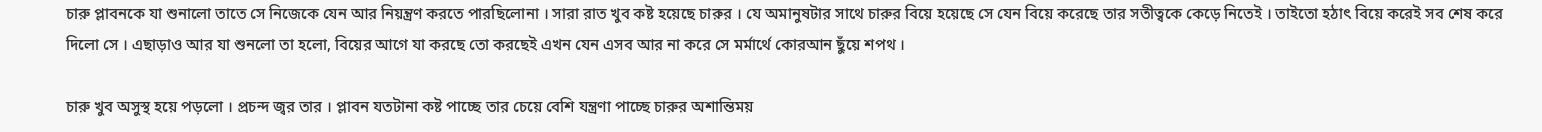চারু প্লাবনকে যা শুনালো তাতে সে নিজেকে যেন আর নিয়ন্ত্রণ করতে পারছিলোনা । সারা রাত খুব কষ্ট হয়েছে চারুর । যে অমানুষটার সাথে চারুর বিয়ে হয়েছে সে যেন বিয়ে করেছে তার সতীত্বকে কেড়ে নিতেই । তাইতো হঠাৎ বিয়ে করেই সব শেষ করে দিলো সে । এছাড়াও আর যা শুনলো তা হলো, বিয়ের আগে যা করছে তো করছেই এখন যেন এসব আর না করে সে মর্মার্থে কোরআন ছুঁয়ে শপথ ।

চারু খুব অসুস্থ হয়ে পড়লো । প্রচন্দ জ্বর তার । প্লাবন যতটানা কষ্ট পাচ্ছে তার চেয়ে বেশি যন্ত্রণা পাচ্ছে চারুর অশান্তিময়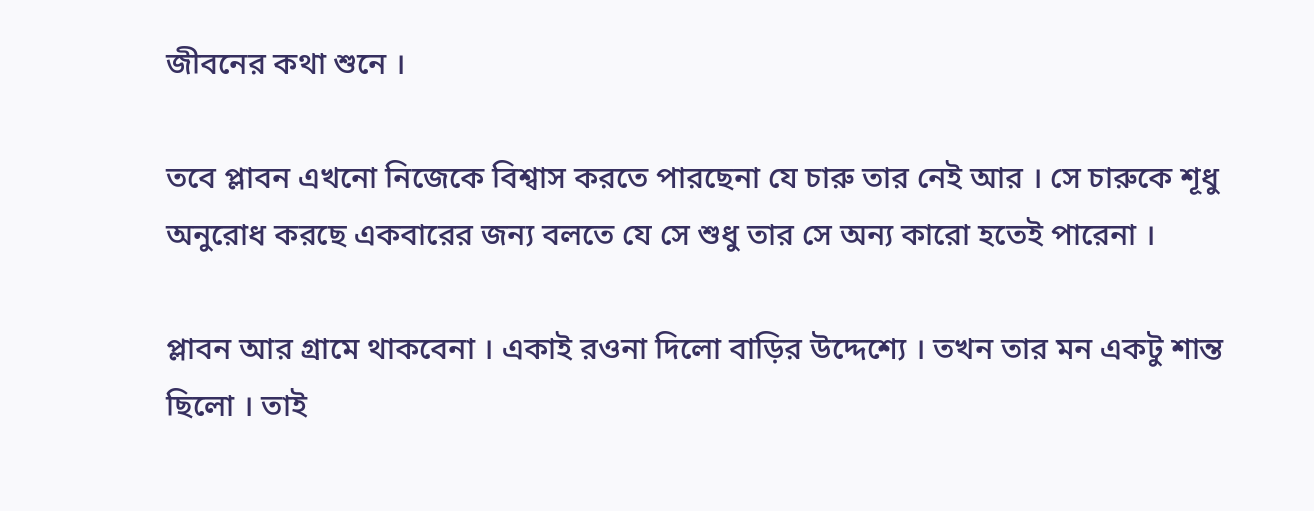জীবনের কথা শুনে ।

তবে প্লাবন এখনো নিজেকে বিশ্বাস করতে পারছেনা যে চারু তার নেই আর । সে চারুকে শূধু অনুরোধ করছে একবারের জন্য বলতে যে সে শুধু তার সে অন্য কারো হতেই পারেনা ।

প্লাবন আর গ্রামে থাকবেনা । একাই রওনা দিলো বাড়ির উদ্দেশ্যে । তখন তার মন একটু শান্ত ছিলো । তাই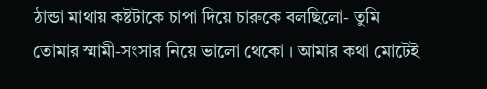ঠান্ডা মাথায় কষ্টটাকে চাপা দিয়ে চারুকে বলছিলো- তুমি তোমার স্মামী-সংসার নিয়ে ভালো থেকো । আমার কথা মোটেই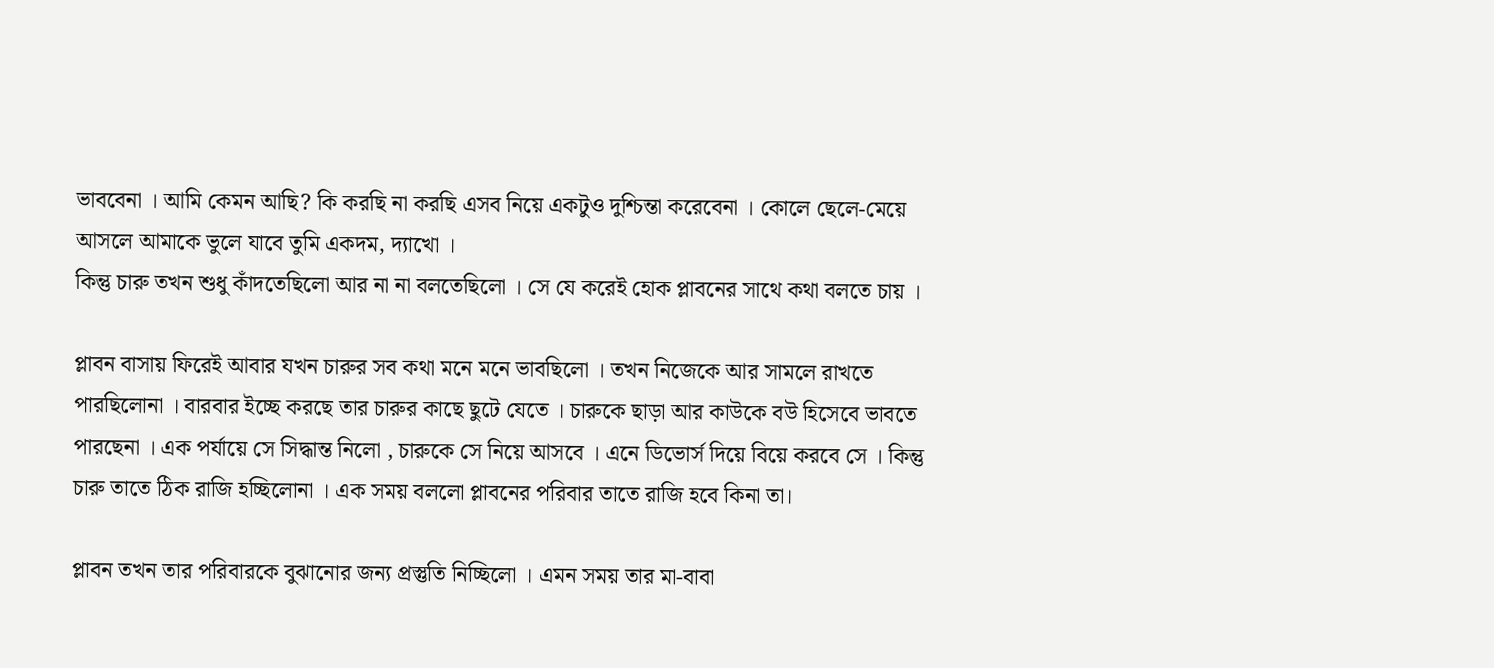ভাববেনা । আমি কেমন আছি? কি করছি না করছি এসব নিয়ে একটুও দুশ্চিন্তা করেবেনা । কোলে ছেলে-মেয়ে আসলে আমাকে ভুলে যাবে তুমি একদম, দ্যাখো ।
কিন্তু চারু তখন শুধু কাঁদতেছিলো আর না না বলতেছিলো । সে যে করেই হোক প্লাবনের সাথে কথা বলতে চায় ।

প্লাবন বাসায় ফিরেই আবার যখন চারুর সব কথা মনে মনে ভাবছিলো । তখন নিজেকে আর সামলে রাখতে পারছিলোনা । বারবার ইচ্ছে করছে তার চারুর কাছে ছুটে যেতে । চারুকে ছাড়া আর কাউকে বউ ‍হিসেবে ভাবতে পারছেনা । এক পর্যায়ে সে সিদ্ধান্ত নিলো , চারুকে সে নিয়ে আসবে । এনে ডিভোর্স দিয়ে বিয়ে করবে সে । কিন্তু চারু তাতে ঠিক রাজি হচ্ছিলোনা । এক সময় বললো প্লাবনের পরিবার তাতে রাজি হবে কিনা তা।

প্লাবন তখন তার পরিবারকে বুঝানোর জন্য প্রস্তুতি নিচ্ছিলো । এমন সময় তার মা-বাবা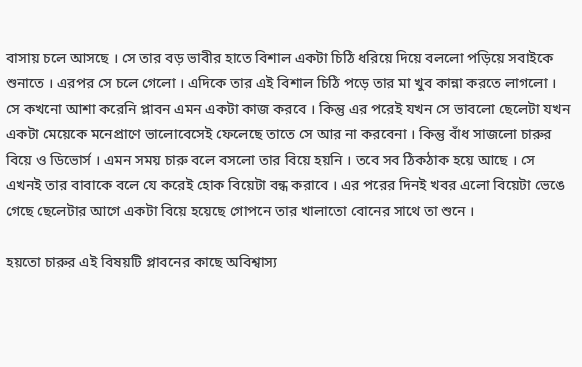বাসায় চলে আসছে । সে তার বড় ভাবীর হাতে বিশাল একটা চিঠি ধরিয়ে দিয়ে বললো পড়িয়ে সবাইকে শুনাতে । এরপর সে চলে গেলো । এদিকে তার এই বিশাল চিঠি পড়ে তার মা খুব কান্না করতে লাগলো । সে কখনো আশা করেনি প্লাবন এমন একটা কাজ করবে । কিন্তু এর পরেই যখন সে ভাবলো ছেলেটা যখন একটা মেয়েকে মনেপ্রাণে ভালোবেসেই ফেলেছে তাতে সে আর না করবেনা । কিন্তু বাঁধ সাজলো চারুর বিয়ে ও ডিভোর্স । এমন সময় চারু বলে বসলো তার বিয়ে হয়নি । তবে সব ঠিকঠাক হয়ে আছে । সে এখনই তার বাবাকে বলে যে করেই হোক বিয়েটা বন্ধ করাবে । এর পরের দিনই খবর এলো বিয়েটা ভেঙে গেছে ছেলেটার আগে একটা বিয়ে হয়েছে গোপনে তার খালাতো বোনের সাথে তা শুনে ।

হয়তো চারুর এই বিষয়টি প্লাবনের কাছে অবিশ্বাস্য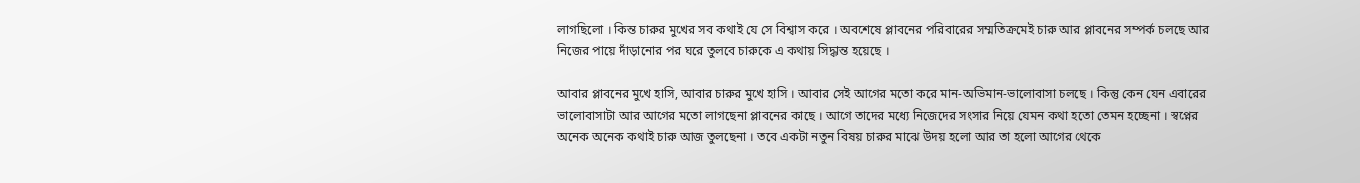লাগছিলো । কিন্ত চারুর মুখের সব কথাই যে সে বিশ্বাস করে । অবশেষে প্লাবনের পরিবারের সম্মতিক্রমেই চারু আর প্লাবনের সম্পর্ক চলছে আর নিজের পায়ে দাঁড়ানোর পর ঘরে তুলবে চারুকে এ কথায় সিদ্ধান্ত হয়েছে ।

আবার প্লাবনের মুখে হাসি, আবার চারুর মুখে হাসি । আবার সেই আগের মতো করে মান-অভিমান-ভালোবাসা চলছে । কিন্তু কেন যেন এবারের ভালোবাসাটা আর আগের মতো লাগছেনা প্লাবনের কাছে । আগে তাদের মধ্যে নিজেদের সংসার নিয়ে যেমন কথা হতো তেমন হচ্ছেনা । স্বপ্নের অনেক অনেক কথাই চারু আজ তুলছেনা । তবে একটা নতুন বিষয় চারুর মাঝে উদয় হলো আর তা হলো আগের থেকে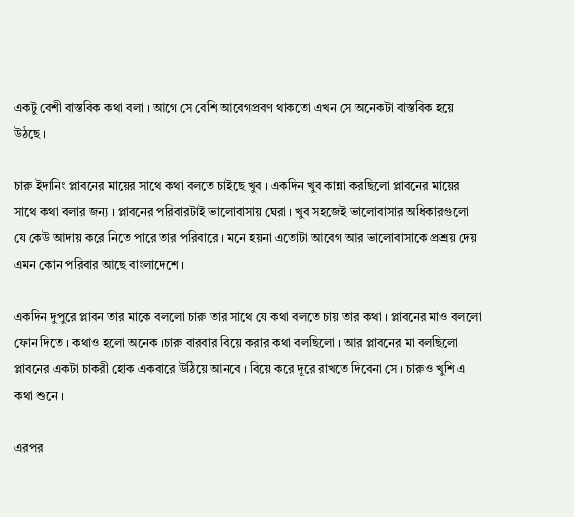একটু বেশী বাস্তবিক কথা বলা । আগে সে বেশি আবেগপ্রবণ থাকতো এখন সে অনেকটা বাস্তবিক হয়ে উঠছে ।

চারু ইদানিং প্লাবনের মায়ের সাথে কথা বলতে চাইছে খুব । একদিন খুব কান্না করছিলো প্লাবনের মায়ের সাথে কথা বলার জন্য । প্লাবনের পরিবারটাই ভালোবাসায় ঘেরা । খুব সহজেই ভালোবাসার অধিকারগুলো যে কেউ আদায় করে নিতে পারে তার পরিবারে । মনে হয়না এতোটা আবেগ আর ভালোবাসাকে প্রশ্রয় দেয় এমন কোন পরিবার আছে বাংলাদেশে ।

একদিন দুপুরে প্লাবন তার মাকে বললো চারু তার সাথে যে কথা বলতে চায় তার কথা । প্লাবনের মাও বললো ফোন দিতে । কথাও হলো অনেক ।চারু বারবার বিয়ে করার কথা বলছিলো । আর প্লাবনের মা বলছিলো প্লাবনের একটা চাকরী হোক একবারে উঠিয়ে আনবে । বিয়ে করে দূরে রাখতে দিবেনা সে । চারুও খুশি এ কথা শুনে ।

এরপর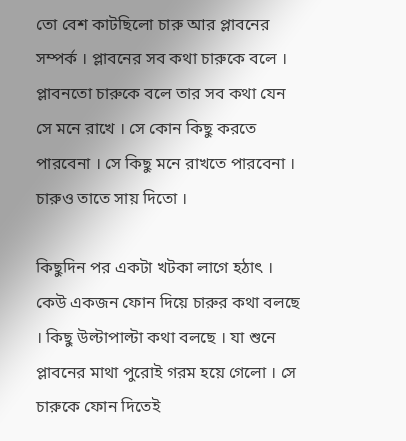তো বেশ কাটছিলো চারু আর প্লাবনের সম্পর্ক । প্লাবনের সব কথা চারুকে বলে । প্লাবনতো চারুকে বলে তার সব কথা যেন সে মনে রাখে । সে কোন কিছু করতে পারবেনা । সে কিছু মনে রাখতে পারবেনা । চারুও তাতে সায় দিতো ।

কিছুদিন পর একটা খটকা লাগে হঠাৎ । কেউ একজন ফোন দিয়ে চারুর কথা বলছে । কিছু উল্টাপাল্টা কথা বলছে । যা শুনে প্লাবনের মাথা পুরোই গরম হয়ে গেলো । সে চারুকে ফোন দিতেই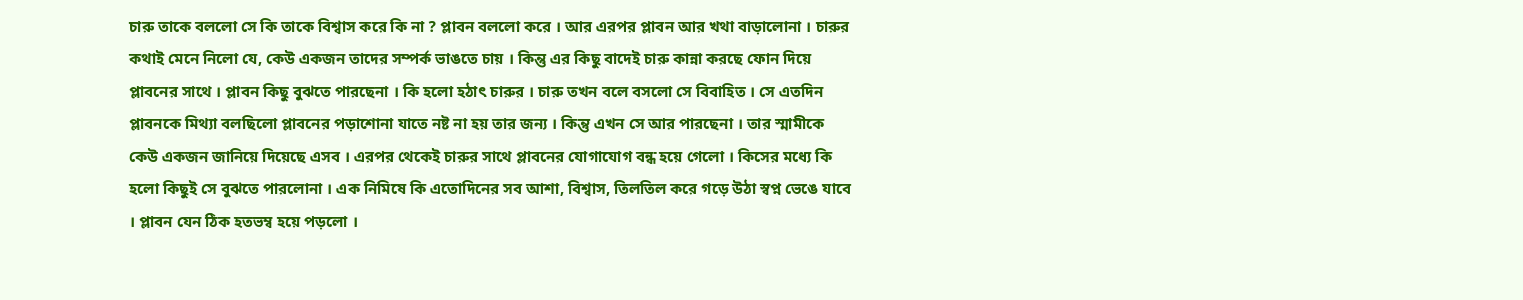চারু তাকে বললো সে কি তাকে বিশ্বাস করে কি না ? প্লাবন বললো করে । আর এরপর প্লাবন আর খথা বাড়ালোনা । চারুর কথাই মেনে নিলো যে, কেউ একজন তাদের সম্পর্ক ভাঙতে চায় । কিন্তু এর কিছু বাদেই চারু কান্না করছে ফোন দিয়ে প্লাবনের সাথে । প্লাবন কিছু বুঝতে পারছেনা । কি হলো হঠাৎ চারুর । চারু তখন বলে বসলো সে বিবাহিত । সে এতদিন প্লাবনকে মিথ্যা বলছিলো প্লাবনের পড়াশোনা যাতে নষ্ট না হয় তার জন্য । কিন্তু এখন সে আর পারছেনা । তার স্মামীকে কেউ একজন জানিয়ে দিয়েছে এসব । এরপর থেকেই চারুর সাথে প্লাবনের যোগাযোগ বন্ধ হয়ে গেলো । কিসের মধ্যে কি হলো কিছুই সে বুঝতে পারলোনা । এক নিমিষে কি এতোদিনের সব আশা, বিশ্বাস, তিলতিল করে গড়ে উঠা স্বপ্ন ভেঙে যাবে । প্লাবন যেন ঠিক হতভম্ব হয়ে পড়লো ।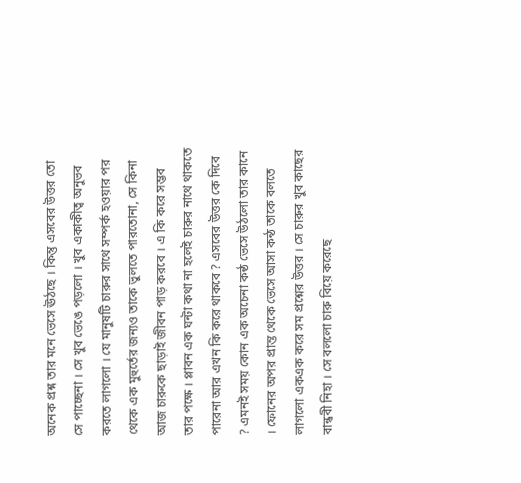অনেক প্রশ্ন তার মনে ভেসে ঊঠছে । কিন্তু এসবের উত্তর তো সে পাচ্ছেনা । সে খুব ভেঙে পড়লো । খুব একাকীত্ব অনুভব করতে লাগলো । যে মানুষটি চারুর সাথে সম্পর্ক হওয়ার পর থেকে এক মুহুর্তের জন্যও তাকে ভুলতে পারতোনা, সে কিনা আজ চারুকে ছাড়াই জীবন পাড় করবে । এ কি করে সম্ভব তার পক্ষে । প্লাবন এক ঘন্টা কথা না হলেই চারুর নাথে থাকতে পারেনা আর এখন কি করে থাকবে ? এসবের উত্তর কে দিবে ? এমনই সময় কোন এক অচেনা কন্ঠ ভেসে উঠলো তার কানে । ফোনের অপর প্রান্ত থেকে ভেসে আসা কন্ঠ তাকে বলতে লাগলো একএক করে সম প্রশ্নের উত্তর । সে চারুর খুব কাছের বান্ধবী নিহা । সে বললো চারু বিয়ে করেছে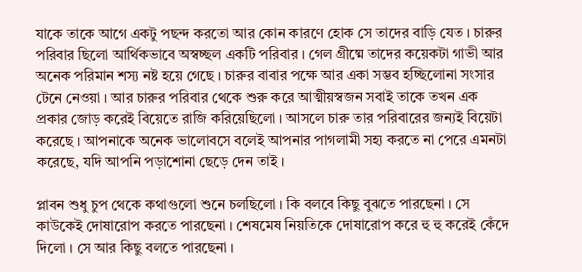যাকে তাকে আগে একটু পছন্দ করতো আর কোন কারণে হোক সে তাদের বাড়ি যেত । চারুর পরিবার ছিলো আর্থিকভাবে অস্বচ্ছল একটি পরিবার । গেল গ্রীষ্মে তাদের কয়েকটা গাভী আর অনেক পরিমান শস্য নষ্ট হয়ে গেছে । চারুর বাবার পক্ষে আর একা সম্ভব হচ্ছিলোনা সংসার টেনে নেওয়া । আর চারুর পরিবার থেকে শুরু করে আত্মীয়স্বজন সবাই তাকে তখন এক প্রকার জোড় করেই বিয়েতে রাজি করিয়েছিলো । আসলে চারু তার পরিবারের জন্যই বিয়েটা করেছে । আপনাকে অনেক ভালোবসে বলেই আপনার পাগলামী সহ্য করতে না পেরে এমনটা করেছে, যদি আপনি পড়াশোনা ছেড়ে দেন তাই ।

প্লাবন শুধু চুপ থেকে কথাগুলো শুনে চলছিলো । কি বলবে কিছু বুঝতে পারছেনা । সে কাউকেই দোষারোপ করতে পারছেনা । শেষমেষ নিয়তিকে দোষারোপ করে হু হু করেই কেঁদে দিলো । সে আর কিছু বলতে পারছেনা ।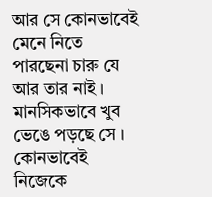আর সে কোনভাবেই মেনে নিতে পারছেনা চারু যে আর তার নাই । মানসিকভাবে খুব ভেঙে পড়ছে সে । কোনভাবেই নিজেকে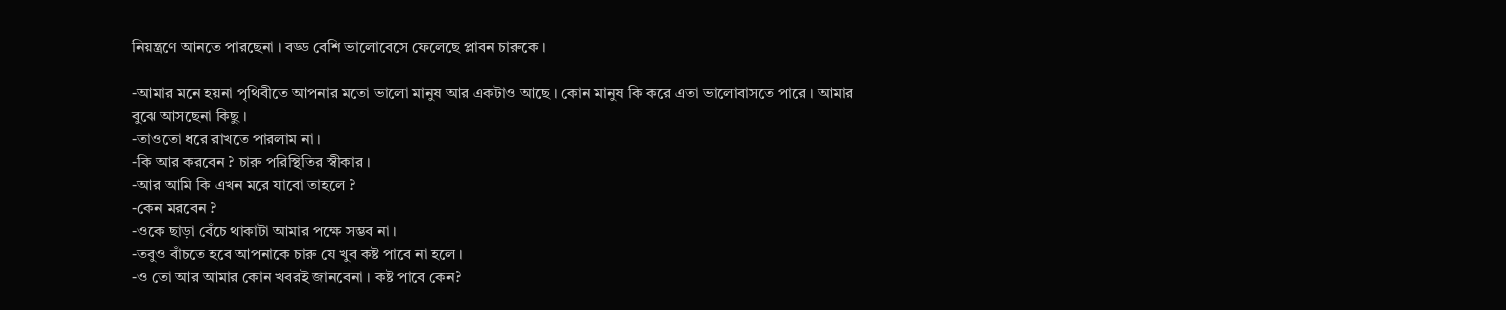নিয়ন্ত্রণে আনতে পারছেনা । বড্ড বেশি ভালোবেসে ফেলেছে প্লাবন চারুকে ।

-আমার মনে হয়না পৃথিবীতে আপনার মতো ভালো মানুষ আর একটাও আছে । কোন মানুষ কি করে এতা ভালোবাসতে পারে । আমার বুঝে আসছেনা কিছু ।
-তাওতো ধরে রাখতে পারলাম না ।
-কি আর করবেন ? চারু পরিস্থিতির স্বীকার ।
-আর আমি কি এখন মরে যাবো তাহলে ?
-কেন মরবেন ?
-ওকে ছাড়া বেঁচে থাকাটা আমার পক্ষে সম্ভব না ।
-তবুও বাঁচতে হবে আপনাকে চারু যে খুব কষ্ট পাবে না হলে ।
-ও তো আর আমার কোন খবরই জানবেনা । কষ্ট পাবে কেন?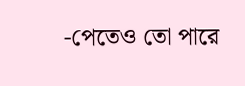-পেতেও তো পারে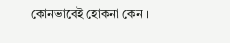কোনভাবেই হোকনা কেন ।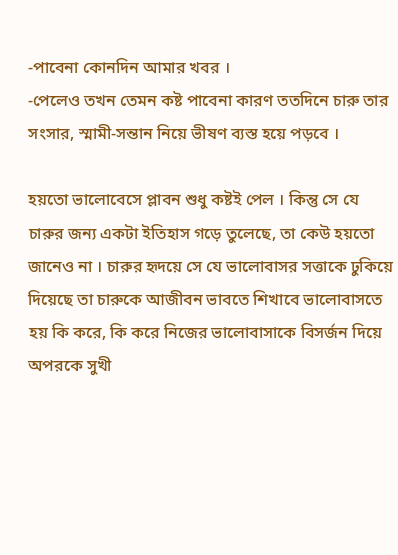-পাবেনা কোনদিন আমার খবর ।
-পেলেও তখন তেমন কষ্ট পাবেনা কারণ ততদিনে চারু তার সংসার, স্মামী-সন্তান নিয়ে ভীষণ ব্যস্ত হয়ে পড়বে ।

হয়তো ভালোবেসে প্লাবন শুধু কষ্টই পেল । কিন্তু সে যে চারুর জন্য একটা ইতিহাস গড়ে তুলেছে, তা কেউ হয়তো জানেও না । চারুর হৃদয়ে সে যে ভালোবাসর সত্তাকে ঢুকিয়ে দিয়েছে তা চারুকে আজীবন ভাবতে শিখাবে ভালোবাসতে হয় কি করে, কি করে নিজের ভালোবাসাকে বিসর্জন দিয়ে অপরকে সুখী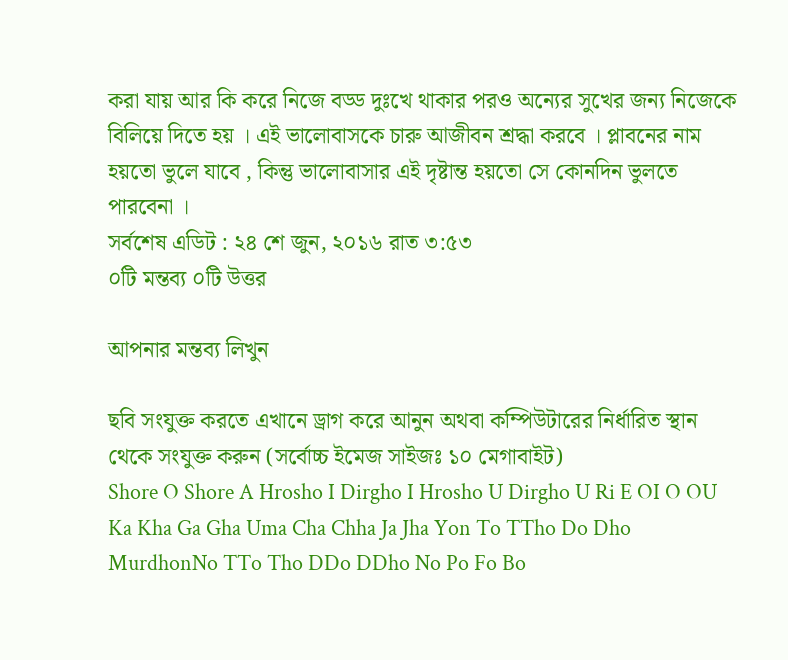করা যায় আর কি করে নিজে বড্ড দুঃখে থাকার পরও অন্যের সুখের জন্য নিজেকে বিলিয়ে দিতে হয় । এই ভালোবাসকে চারু আজীবন শ্রদ্ধা করবে । প্লাবনের নাম হয়তো ভুলে যাবে , কিন্তু ভালোবাসার এই দৃষ্টান্ত হয়তো সে কোনদিন ভুলতে পারবেনা ।
সর্বশেষ এডিট : ২৪ শে জুন, ২০১৬ রাত ৩:৫৩
০টি মন্তব্য ০টি উত্তর

আপনার মন্তব্য লিখুন

ছবি সংযুক্ত করতে এখানে ড্রাগ করে আনুন অথবা কম্পিউটারের নির্ধারিত স্থান থেকে সংযুক্ত করুন (সর্বোচ্চ ইমেজ সাইজঃ ১০ মেগাবাইট)
Shore O Shore A Hrosho I Dirgho I Hrosho U Dirgho U Ri E OI O OU Ka Kha Ga Gha Uma Cha Chha Ja Jha Yon To TTho Do Dho MurdhonNo TTo Tho DDo DDho No Po Fo Bo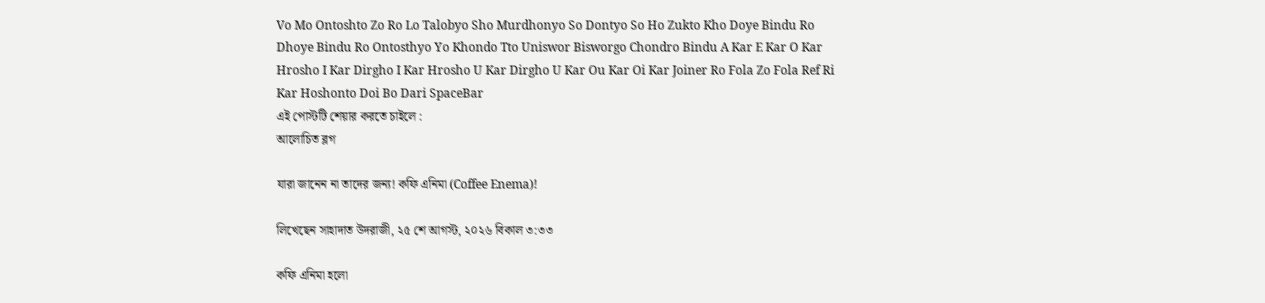Vo Mo Ontoshto Zo Ro Lo Talobyo Sho Murdhonyo So Dontyo So Ho Zukto Kho Doye Bindu Ro Dhoye Bindu Ro Ontosthyo Yo Khondo Tto Uniswor Bisworgo Chondro Bindu A Kar E Kar O Kar Hrosho I Kar Dirgho I Kar Hrosho U Kar Dirgho U Kar Ou Kar Oi Kar Joiner Ro Fola Zo Fola Ref Ri Kar Hoshonto Doi Bo Dari SpaceBar
এই পোস্টটি শেয়ার করতে চাইলে :
আলোচিত ব্লগ

যারা জানেন না তাদের জন্য! কফি এনিমা (Coffee Enema)!

লিখেছেন সাহাদাত উদরাজী, ২৫ শে আগস্ট, ২০২৬ বিকাল ৩:৩৩

কফি এনিমা হলো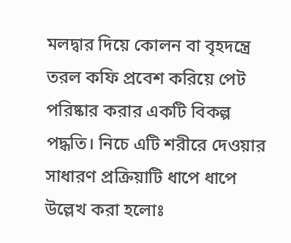মলদ্বার দিয়ে কোলন বা বৃহদন্ত্রে তরল কফি প্রবেশ করিয়ে পেট পরিষ্কার করার একটি বিকল্প পদ্ধতি। নিচে এটি শরীরে দেওয়ার সাধারণ প্রক্রিয়াটি ধাপে ধাপে উল্লেখ করা হলোঃ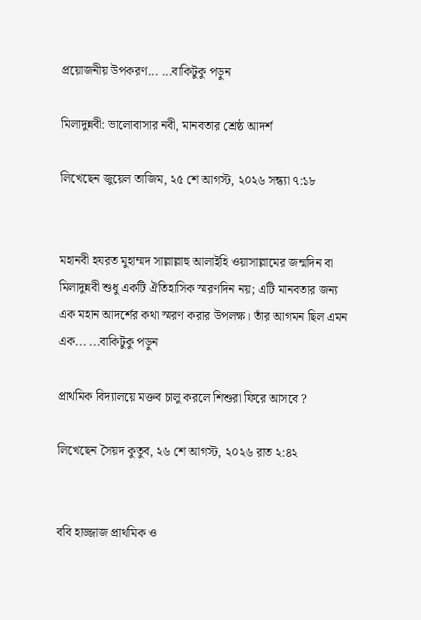প্রয়োজনীয় উপকরণ... ...বাকিটুকু পড়ুন

মিলাদুন্নবী: ভালোবাসার নবী, মানবতার শ্রেষ্ঠ আদর্শ

লিখেছেন জুয়েল তাজিম, ২৫ শে আগস্ট, ২০২৬ সন্ধ্যা ৭:১৮


মহানবী হযরত মুহাম্মদ সাল্লাল্লাহু আলাইহি ওয়াসাল্লামের জন্মদিন বা মিলাদুন্নবী শুধু একটি ঐতিহাসিক স্মরণদিন নয়; এটি মানবতার জন্য এক মহান আদর্শের কথা স্মরণ করার উপলক্ষ। তাঁর আগমন ছিল এমন এক... ...বাকিটুকু পড়ুন

প্রাথমিক বিদ্যালয়ে মক্তব চালু করলে শিশুরা ফিরে আসবে ?

লিখেছেন সৈয়দ কুতুব, ২৬ শে আগস্ট, ২০২৬ রাত ২:৪২


ববি হাজ্জাজ প্রাথমিক ও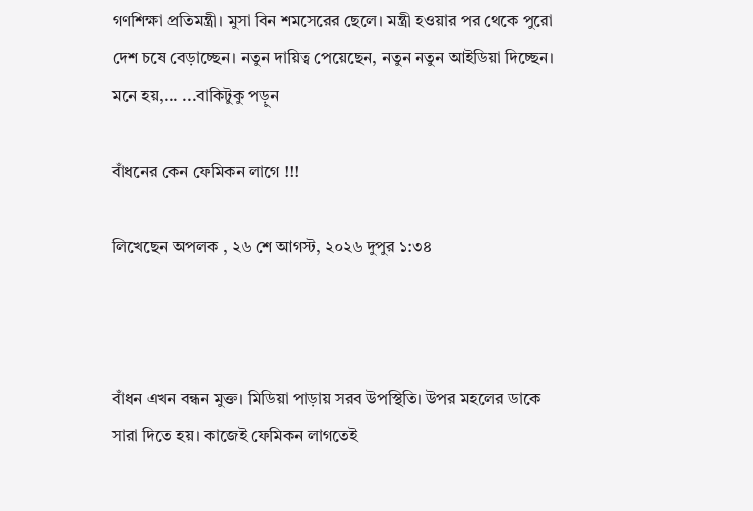গণশিক্ষা প্রতিমন্ত্রী। মুসা বিন শমসেরের ছেলে। মন্ত্রী হওয়ার পর থেকে পুরো দেশ চষে বেড়াচ্ছেন। নতুন দায়িত্ব পেয়েছেন, নতুন নতুন আইডিয়া দিচ্ছেন। মনে হয়,... ...বাকিটুকু পড়ুন

বাঁধনের কেন ফেমিকন লাগে !!!

লিখেছেন অপলক , ২৬ শে আগস্ট, ২০২৬ দুপুর ১:৩৪



বাঁধন এখন বন্ধন মুক্ত। মিডিয়া পাড়ায় সরব উপস্থিতি। উপর মহলের ডাকে সারা দিতে হয়। কাজেই ফেমিকন লাগতেই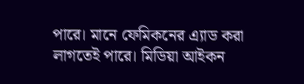পারে। মানে ফেমিকনের এ্যাড করা লাগতেই পারে। মিডিয়া আইকন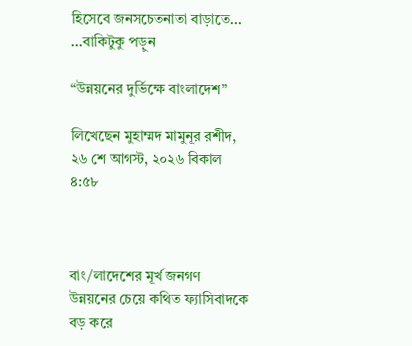হিসেবে জনসচেতনাতা বাড়াতে... ...বাকিটুকু পড়ুন

“উন্নয়নের দুর্ভিক্ষে বাংলাদেশ”

লিখেছেন মুহাম্মদ মামুনূর রশীদ, ২৬ শে আগস্ট, ২০২৬ বিকাল ৪:৫৮



বাং/লাদেশের মূর্খ জনগণ উন্নয়নের চেয়ে কথিত ফ্যাসিবাদকে বড় করে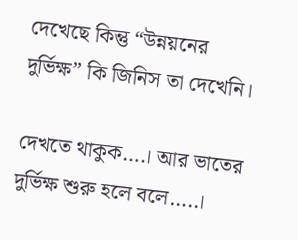দেখেছে কিন্তু “উন্নয়নের দুর্ভিক্ষ” কি জিনিস তা দেখেনি।

দেখতে থাকুক….। আর ভাতের দুর্ভিক্ষ শুরু হলে বলে…..।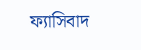ফ্যাসিবাদ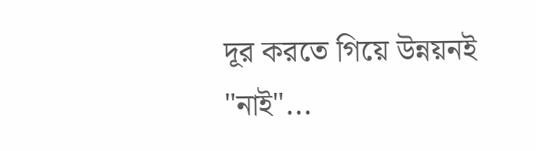দূর করতে গিয়ে উন্নয়নই "নাই"...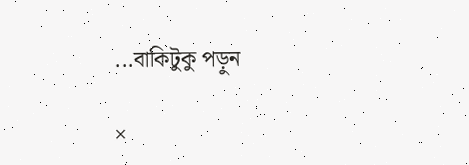...বাকিটুকু পড়ুন

×